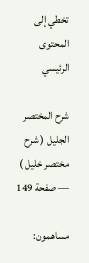تخطي إلى المحتوى الرئيسي

شرح المختصر الجليل ( شرح مختصر خليل ) — صفحة 149

مساهمون: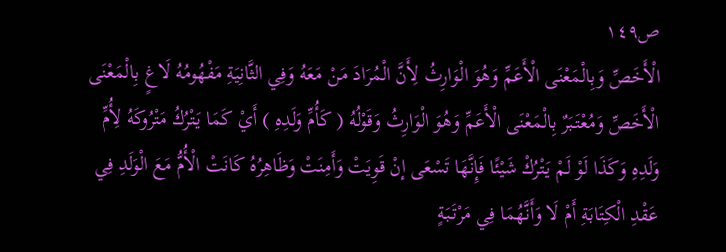ص١٤٩
الْأَخَصِّ وَبِالْمَعْنَى الْأَعَمِّ وَهُوَ الْوَارِثُ لِأَنَّ الْمُرَادَ مَنْ مَعَهُ وَفِي الثَّانِيَةِ مَفْهُومُهُ لَاغٍ بِالْمَعْنَى الْأَخَصِّ وَمُعْتَبَرٌ بِالْمَعْنَى الْأَعَمِّ وَهُوَ الْوَارِثُ وَقَوْلُهُ ( كَأُمِّ وَلَدِهِ ) أَيْ كَمَا يَتْرُكُ مَتْرُوكَهُ لِأُمِّ وَلَدِهِ وَكَذَا لَوْ لَمْ يَتْرُكْ شَيْئًا فَإِنَّهَا تَسْعَى إنْ قَوِيَتْ وَأَمِنَتْ وَظَاهِرُهُ كَانَتْ الْأُمُّ مَعَ الْوَلَدِ فِي عَقْدِ الْكِتَابَةِ أَمْ لَا وَأَنَّهُمَا فِي مَرْتَبَةٍ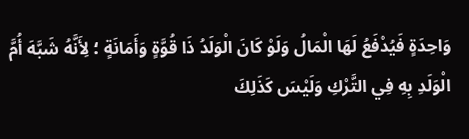وَاحِدَةٍ فَيُدْفَعُ لَهَا الْمَالُ وَلَوْ كَانَ الْوَلَدُ ذَا قُوَّةٍ وَأَمَانَةٍ ؛ لِأَنَّهُ شَبَّهَ أُمَّ الْوَلَدِ بِهِ فِي التَّرْكِ وَلَيْسَ كَذَلِكَ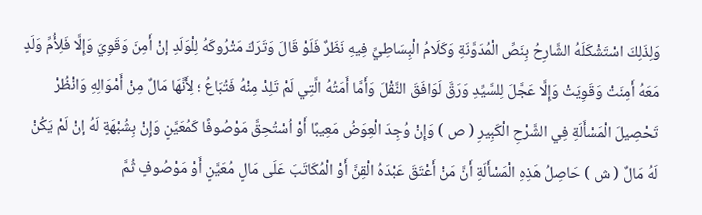وَلِذَلِكَ اسْتَشْكَلَهُ الشَّارِحُ بِنَصِّ الْمُدَوَّنَةِ وَكَلَامُ الْبِسَاطِيِّ فِيهِ نَظَرٌ فَلَوْ قَالَ وَتَرَكَ مَتْرُوكَهُ لِلْوَلَدِ إنْ أَمِنَ وَقَوِيَ وَإِلَّا فَلِأُمِّ وَلَدٍ مَعَهُ أَمِنَتْ وَقَوِيَتْ وَإِلَّا عَجَّلَ لِلسَّيِّدِ وَرَقَّ لَوَافَقَ النَّقْلَ وَأَمَّا أَمَتُهُ الَّتِي لَمْ تَلِدْ مِنْهُ فَتُبَاعُ ؛ لِأَنَّهَا مَالٌ مِنْ أَمْوَالِهِ وَانْظُرْ تَحْصِيلَ الْمَسْأَلَةِ فِي الشَّرْحِ الْكَبِيرِ ( ص ) وَإِنْ وُجِدَ الْعِوَضُ مَعِيبًا أَوْ اُسْتُحِقَّ مَوْصُوفًا كَمُعَيَّنٍ وَإِنْ بِشُبْهَةٍ لَهُ إنْ لَمْ يَكُنْ لَهُ مَالٌ ( ش ) حَاصِلُ هَذِهِ الْمَسْأَلَةِ أَنَّ مَنْ أَعْتَقَ عَبْدَهُ الْقِنَّ أَوْ الْمُكَاتَبَ عَلَى مَالٍ مُعَيَّنٍ أَوْ مَوْصُوفٍ ثُمَّ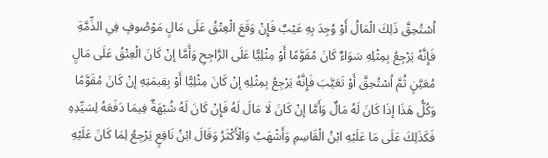اُسْتُحِقَّ ذَلِكَ الْمَالُ أَوْ وُجِدَ بِهِ عَيْبٌ فَإِنْ وَقَعَ الْعِتْقُ عَلَى مَالٍ مَوْصُوفٍ فِي الذِّمَّةِ فَإِنَّهُ يَرْجِعُ بِمِثْلِهِ سَوَاءٌ كَانَ مُقَوَّمًا أَوْ مِثْلِيًّا عَلَى الرَّاجِحِ وَأَمَّا إنْ كَانَ الْعِتْقُ عَلَى مَالٍ مُعَيَّنٍ ثُمَّ اُسْتُحِقَّ أَوْ تَعَيَّبَ فَإِنَّهُ يَرْجِعُ بِمِثْلِهِ إنْ كَانَ مِثْلِيًّا أَوْ بِقِيمَتِهِ إنْ كَانَ مُقَوَّمًا وَكُلُّ هَذَا إذَا كَانَ لَهُ مَالٌ وَأَمَّا إنْ كَانَ لَا مَالَ لَهُ فَإِنْ كَانَ لَهُ شُبْهَةٌ فِيمَا دَفَعَهُ لِسَيِّدِهِ فَكَذَلِكَ عَلَى مَا عَلَيْهِ ابْنُ الْقَاسِمِ وَأَشْهَبُ وَالْأَكْثَرُ وَقَالَ ابْنُ نَافِعٍ يَرْجِعُ لِمَا كَانَ عَلَيْهِ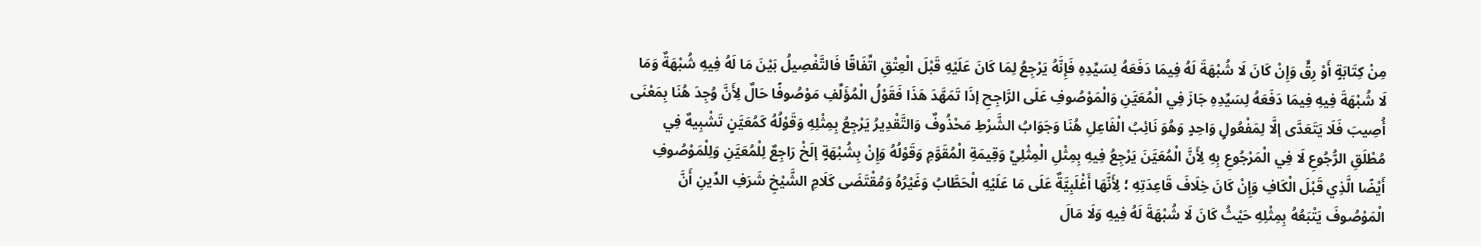مِنْ كِتَابَةٍ أَوْ رِقٍّ وَإِنْ كَانَ لَا شُبْهَةَ لَهُ فِيمَا دَفَعَهُ لِسَيِّدِهِ فَإِنَّهُ يَرْجِعُ لِمَا كَانَ عَلَيْهِ قَبْلَ الْعِتْقِ اتِّفَاقًا فَالتَّفْصِيلُ بَيْنَ مَا لَهُ فِيهِ شُبْهَةٌ وَمَا لَا شُبْهَةَ فِيهِ فِيمَا دَفَعَهُ لِسَيِّدِهِ جَازَ فِي الْمُعَيَّنِ وَالْمَوْصُوفِ عَلَى الرَّاجِحِ إذَا تَمَهَّدَ هَذَا فَقَوْلُ الْمُؤَلِّفِ مَوْصُوفًا حَالٌ لِأَنَّ وُجِدَ هُنَا بِمَعْنَى أُصِيبَ فَلَا يَتَعَدَّى إلَّا لِمَفْعُولٍ وَاحِدٍ وَهُوَ نَائِبُ الْفَاعِلِ هُنَا وَجَوَابُ الشَّرْطِ مَحْذُوفٌ وَالتَّقْدِيرُ يَرْجِعُ بِمِثْلِهِ وَقَوْلُهُ كَمُعَيَّنٍ تَشْبِيهٌ فِي مُطْلَقِ الرُّجُوعِ لَا فِي الْمَرْجُوعِ بِهِ لِأَنَّ الْمُعَيَّنَ يَرْجِعُ فِيهِ بِمِثْلِ الْمِثْلِيِّ وَقِيمَةِ الْمُقَوَّمِ وَقَوْلُهُ وَإِنْ بِشُبْهَةٍ إلَخْ رَاجِعٌ لِلْمُعَيَّنِ وَلِلْمَوْصُوفِ أَيْضًا الَّذِي قَبْلَ الْكَافِ وَإِنْ كَانَ خِلَافَ قَاعِدَتِهِ ؛ لِأَنَّهَا أَغْلَبِيَّةٌ عَلَى مَا عَلَيْهِ الْحَطَّابُ وَغَيْرُهُ وَمُقْتَضَى كَلَامِ الشَّيْخِ شَرَفِ الدِّينِ أَنَّ الْمَوْصُوفَ يَتْبَعُهُ بِمِثْلِهِ حَيْثُ كَانَ لَا شُبْهَةَ لَهُ فِيهِ وَلَا مَالَ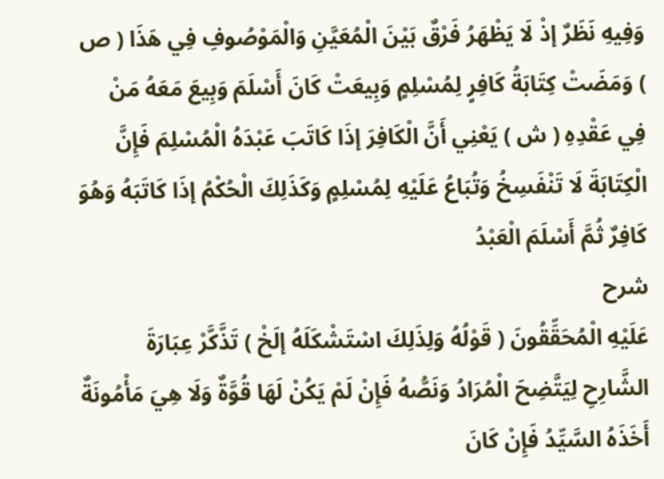وَفِيهِ نَظَرٌ إذْ لَا يَظْهَرُ فَرْقٌ بَيْنَ الْمُعَيَّنِ وَالْمَوْصُوفِ فِي هَذَا ( ص ) وَمَضَتْ كِتَابَةُ كَافِرٍ لِمُسْلِمٍ وَبِيعَتْ كَانَ أَسْلَمَ وَبِيعَ مَعَهُ مَنْ فِي عَقْدِهِ ( ش ) يَعْنِي أَنَّ الْكَافِرَ إذَا كَاتَبَ عَبْدَهُ الْمُسْلِمَ فَإِنَّ الْكِتَابَةَ لَا تَنْفَسِخُ وَتُبَاعُ عَلَيْهِ لِمُسْلِمٍ وَكَذَلِكَ الْحُكْمُ إذَا كَاتَبَهُ وَهُوَ كَافِرٌ ثُمَّ أَسْلَمَ الْعَبْدُ
شرح
عَلَيْهِ الْمُحَقِّقُونَ ( قَوْلُهُ وَلِذَلِكَ اسْتَشْكَلَهُ إلَخْ ) تَذَّكَّرْ عِبَارَةَ الشَّارِحِ لِيَتَّضِحَ الْمُرَادُ وَنَصُّهُ فَإِنْ لَمْ يَكُنْ لَهَا قُوَّةٌ وَلَا هِيَ مَأْمُونَةٌ أَخَذَهُ السَّيِّدُ فَإِنْ كَانَ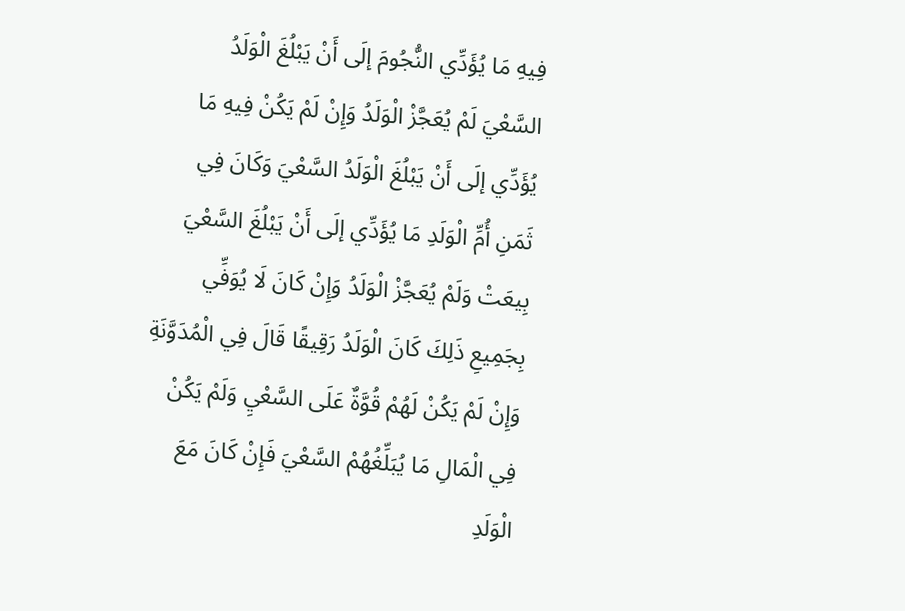فِيهِ مَا يُؤَدِّي النُّجُومَ إلَى أَنْ يَبْلُغَ الْوَلَدُ السَّعْيَ لَمْ يُعَجَّزْ الْوَلَدُ وَإِنْ لَمْ يَكُنْ فِيهِ مَا يُؤَدِّي إلَى أَنْ يَبْلُغَ الْوَلَدُ السَّعْيَ وَكَانَ فِي ثَمَنِ أُمِّ الْوَلَدِ مَا يُؤَدِّي إلَى أَنْ يَبْلُغَ السَّعْيَ بِيعَتْ وَلَمْ يُعَجَّزْ الْوَلَدُ وَإِنْ كَانَ لَا يُوَفِّي بِجَمِيعِ ذَلِكَ كَانَ الْوَلَدُ رَقِيقًا قَالَ فِي الْمُدَوَّنَةِ وَإِنْ لَمْ يَكُنْ لَهُمْ قُوَّةٌ عَلَى السَّعْيِ وَلَمْ يَكُنْ فِي الْمَالِ مَا يُبَلِّغُهُمْ السَّعْيَ فَإِنْ كَانَ مَعَ الْوَلَدِ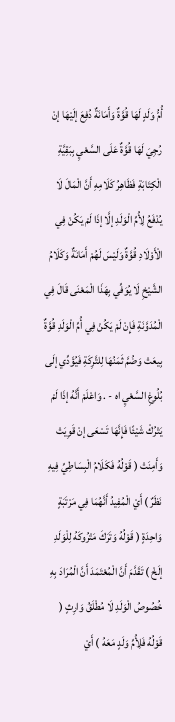أُمُّ وَلَدٍ لَهَا قُوَّةٌ وَأَمَانَةٌ دُفِعَ إلَيْهَا إنْ رُجِيَ لَهَا قُوَّةٌ عَلَى السَّعْيِ بِبَقِيَّةِ الْكِتَابَةِ فَظَاهِرُ كَلَامِهِ أَنَّ الْمَالَ لَا يُدْفَعُ لِأُمِّ الْوَلَدِ إلَّا إذَا لَمْ يَكُنْ فِي الْأَوْلَادِ قُوَّةٌ وَلَيْسَ لَهُمْ أَمَانَةٌ وَكَلَامُ الشَّيْخِ لَا يُوَفِّي بِهَذَا الْمَعْنَى قَالَ فِي الْمُدَوَّنَةِ فَإِنْ لَمْ يَكُنْ فِي أُمِّ الْوَلَدِ قُوَّةٌ بِيعَتْ وَضُمَّ ثَمَنُهَا لِلتَّرِكَةِ فَيُؤَدِّي إلَى بُلُوغِ السَّعْيِ اه - . وَاعْلَمْ أَنَّهُ إذَا لَمْ يَتْرُكْ شَيْئًا فَإِنَّهَا تَسْعَى إنْ قَوِيَتْ وَأَمِنَتْ ( قَوْلُهُ فَكَلَامُ الْبِسَاطِيِّ فِيهِ نَظَرٌ ) أَيْ الْمُفِيدُ أَنَّهُمَا فِي مَرْتَبَةٍ وَاحِدَةٍ ( قَوْلُهُ وَتَرَكَ مَتْرُوكَهُ لِلْوَلَدِ إلَخْ ) تَقَدَّمَ أَنَّ الْمُعْتَمَدَ أَنَّ الْمُرَادَ بِهِ خُصُوصُ الْوَلَدِ لَا مُطْلَقُ وَارِثٍ ( قَوْلُهُ فَلِأُمِّ وَلَدٍ مَعَهُ ) أَيْ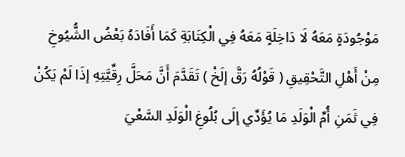مَوْجُودَةٍ مَعَهُ لَا دَاخِلَةٍ مَعَهُ فِي الْكِتَابَةِ كَمَا أَفَادَهُ بَعْضُ الشُّيُوخِ مِنْ أَهْلِ التَّحْقِيقِ ( قَوْلُهُ رَقَّ إلَخْ ) تَقَدَّمَ أَنَّ مَحَلَّ رِقِّيَّتِهِ إذَا لَمْ يَكُنْ فِي ثَمَنِ أُمِّ الْوَلَدِ مَا يُؤَدِّي إلَى بُلُوغِ الْوَلَدِ السَّعْيَ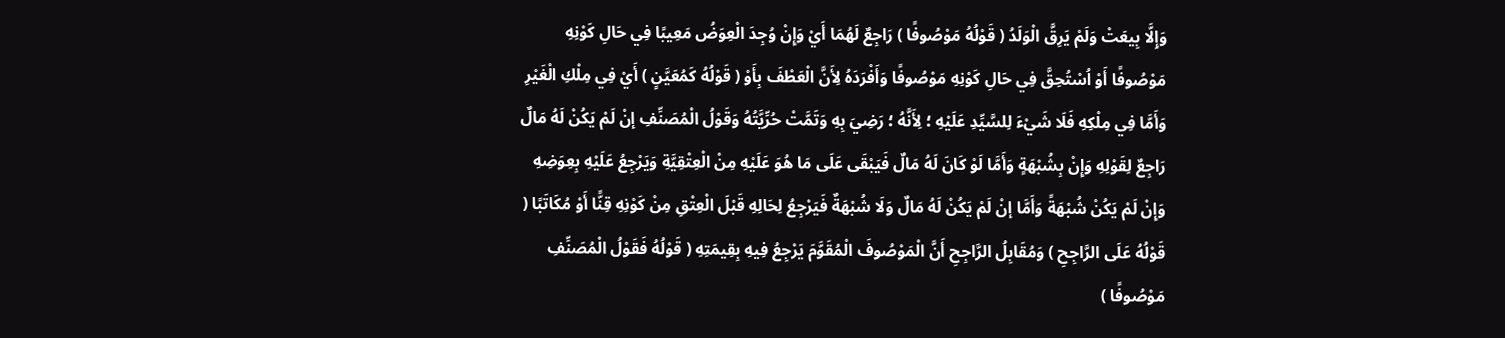وَإِلَّا بِيعَتْ وَلَمْ يَرِقَّ الْوَلَدُ ( قَوْلُهُ مَوْصُوفًا ) رَاجِعٌ لَهُمَا أَيْ وَإِنْ وُجِدَ الْعِوَضُ مَعِيبًا فِي حَالِ كَوْنِهِ مَوْصُوفًا أَوْ اُسْتُحِقَّ فِي حَالِ كَوْنِهِ مَوْصُوفًا وَأَفْرَدَهُ لِأَنَّ الْعَطْفَ بِأَوْ ( قَوْلُهُ كَمُعَيَّنٍ ) أَيْ فِي مِلْكِ الْغَيْرِ وَأَمَّا فِي مِلْكِهِ فَلَا شَيْءَ لِلسَّيِّدِ عَلَيْهِ ؛ لِأَنَّهُ ؛ رَضِيَ بِهِ وَتَمَّتْ حُرِّيَّتُهُ وَقَوْلُ الْمُصَنِّفِ إنْ لَمْ يَكُنْ لَهُ مَالٌ رَاجِعٌ لِقَوْلِهِ وَإِنْ بِشُبْهَةٍ وَأَمَّا لَوْ كَانَ لَهُ مَالٌ فَيَبْقَى عَلَى مَا هُوَ عَلَيْهِ مِنْ الْعِتْقِيَّةِ وَيَرْجِعُ عَلَيْهِ بِعِوَضِهِ وَإِنْ لَمْ يَكُنْ شُبْهَةً وَأَمَّا إنْ لَمْ يَكُنْ لَهُ مَالٌ وَلَا شُبْهَةٌ فَيَرْجِعُ لِحَالِهِ قَبْلَ الْعِتْقِ مِنْ كَوْنِهِ قِنًّا أَوْ مُكَاتَبًا ( قَوْلُهُ عَلَى الرَّاجِحِ ) وَمُقَابِلُ الرَّاجِحِ أَنَّ الْمَوْصُوفَ الْمُقَوَّمَ يَرْجِعُ فِيهِ بِقِيمَتِهِ ( قَوْلُهُ فَقَوْلُ الْمُصَنِّفِ مَوْصُوفًا )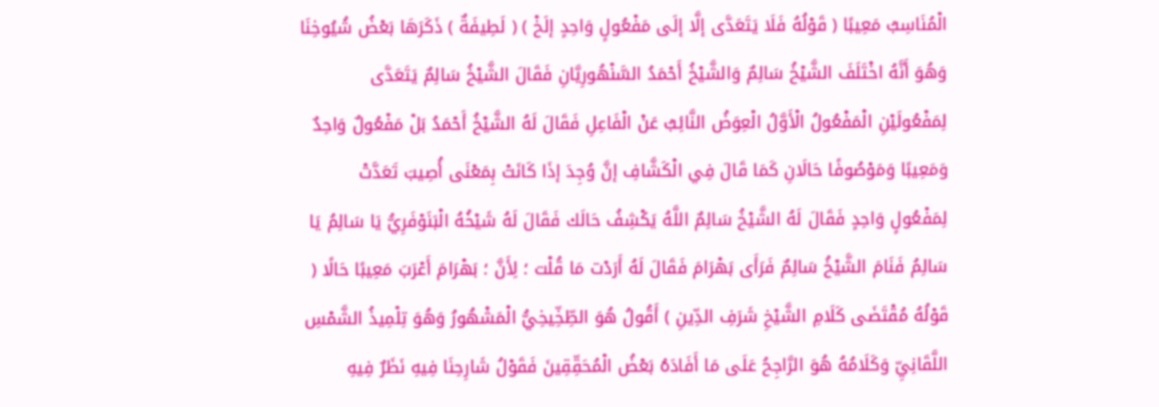الْمُنَاسِبُ مَعِيبًا ( قَوْلُهُ فَلَا يَتَعَدَّى إلَّا إلَى مَفْعُولٍ وَاحِدٍ إلَخْ ) ( لَطِيفَةٌ ) ذَكَرَهَا بَعْضُ شُيُوخِنَا وَهُوَ أَنَّهُ اخْتَلَفَ الشَّيْخُ سَالِمٌ وَالشَّيْخُ أَحْمَدُ السَّنْهُورِيَّانِ فَقَالَ الشَّيْخُ سَالِمٌ يَتَعَدَّى لِمَفْعُولَيْنِ الْمَفْعُولُ الْأَوَّلُ الْعِوَضُ النَّائِبُ عَنْ الْفَاعِلِ فَقَالَ لَهُ الشَّيْخُ أَحْمَدُ بَلْ مَفْعُولٌ وَاحِدٌ وَمَعِيبًا وَمَوْصُوفًا حَالَانِ كَمَا قَالَ فِي الْكَشَّافِ إنَّ وُجِدَ إذَا كَانَتْ بِمَعْنَى أُصِيبَ تَعَدَّتْ لِمَفْعُولٍ وَاحِدٍ فَقَالَ لَهُ الشَّيْخُ سَالِمٌ اللَّهُ يَكْشِفُ حَالَك فَقَالَ لَهُ شَيْخُهُ الْبَنَوْفَرِيُّ يَا سَالِمُ يَا سَالِمُ فَنَامَ الشَّيْخُ سَالِمٌ فَرَأَى بَهْرَامَ فَقَالَ لَهُ أَرَدْت مَا قُلْت ؛ لِأَنَّ ؛ بَهْرَامَ أَعْرَبَ مَعِيبًا حَالًا ( قَوْلُهُ مُقْتَضَى كَلَامِ الشَّيْخِ شَرَفِ الدِّينِ ) أَقُولُ هُوَ الطِّخِّيخِيُّ الْمَشْهُورُ وَهُوَ تِلْمِيذُ الشَّمْسِ اللَّقَانِيِّ وَكَلَامُهُ هُوَ الرَّاجِحُ عَلَى مَا أَفَادَهُ بَعْضُ الْمُحَقِّقِينَ فَقَوْلُ شَارِحِنَا فِيهِ نَظَرٌ فِيهِ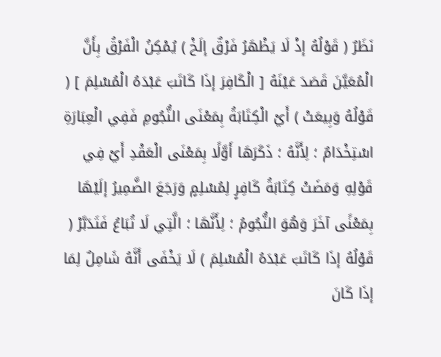نَظَرٌ ( قَوْلُهُ إذْ لَا يَظْهَرُ فَرْقٌ إلَخْ ) يُمْكِنُ الْفَرْقُ بِأَنَّ الْمُعَيَّنَ قَصَدَ عَيْنَهُ [ الْكَافِرَ إذَا كَاتَبَ عَبْدَهُ الْمُسْلِمَ ] ( قَوْلُهُ وَبِيعَتْ ) أَيْ الْكِتَابَةُ بِمَعْنَى النُّجُومِ فَفِي الْعِبَارَةِ اسْتِخْدَامٌ ؛ لِأَنَّهُ ؛ ذَكَرَهَا أَوَّلًا بِمَعْنَى الْعَقْدِ أَيْ فِي قَوْلِهِ وَمَضَتْ كِتَابَةُ كَافِرٍ لِمُسْلِمٍ وَرَجَعَ الضَّمِيرُ إلَيْهَا بِمَعْنًى آخَرَ وَهُوَ النُّجُومُ ؛ لِأَنَّهَا ؛ الَّتِي لَا تُبَاعُ فَتَدَبَّرْ ( قَوْلُهُ إذَا كَاتَبَ عَبْدَهُ الْمُسْلِمَ ) لَا يَخْفَى أَنَّهُ شَامِلٌ لِمَا إذَا كَانَ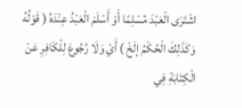اشْتَرَى الْعَبْدَ مُسْلِمًا أَوْ أَسْلَمَ الْعَبْدُ عِنْدَهُ ( قَوْلُهُ وَكَذَلِكَ الْحُكْمُ إلَخْ ) أَيْ وَلَا رُجُوعَ لِلْكَافِرِ عَنْ الْكِتَابَةِ فِي